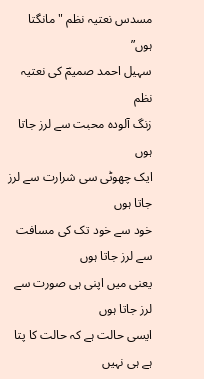مسدس نعتیہ نظم "مانگتا ہوں”
سہیل احمد صمیمؔ کی نعتیہ نظم
زنگ آلودہ محبت سے لرز جاتا ہوں
ایک چھوٹی سی شرارت سے لرز جاتا ہوں
خود سے خود تک کی مسافت سے لرز جاتا ہوں
یعنی میں اپنی ہی صورت سے لرز جاتا ہوں
ایسی حالت ہے کہ حالت کا پتا ہے ہی نہیں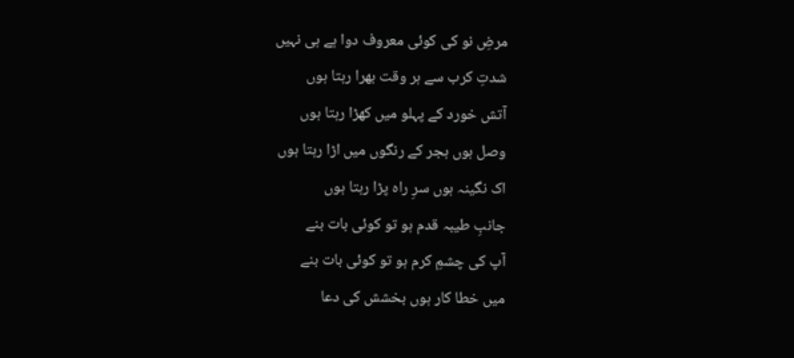مرضِ نو کی کوئی معروف دوا ہے ہی نہیں
شدتِ کرب سے ہر وقت بھرا رہتا ہوں
آتش خورد کے پہلو میں کھڑا رہتا ہوں
وصل ہوں ہجر کے رنگوں میں اڑا رہتا ہوں
اک نگینہ ہوں سرِ راہ پڑا رہتا ہوں
جانبِ طیبہ قدم ہو تو کوئی بات بنے
آپ کی چشمِ کرم ہو تو کوئی بات بنے
میں خطا کار ہوں بخشش کی دعا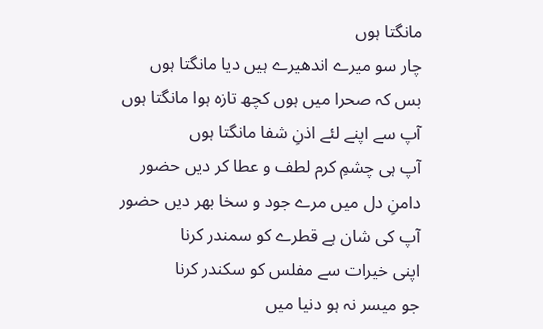مانگتا ہوں
چار سو میرے اندھیرے ہیں دیا مانگتا ہوں
بس کہ صحرا میں ہوں کچھ تازہ ہوا مانگتا ہوں
آپ سے اپنے لئے اذنِ شفا مانگتا ہوں
آپ ہی چشمِ کرم لطف و عطا کر دیں حضور
دامنِ دل میں مرے جود و سخا بھر دیں حضور
آپ کی شان ہے قطرے کو سمندر کرنا
اپنی خیرات سے مفلس کو سکندر کرنا
جو میسر نہ ہو دنیا میں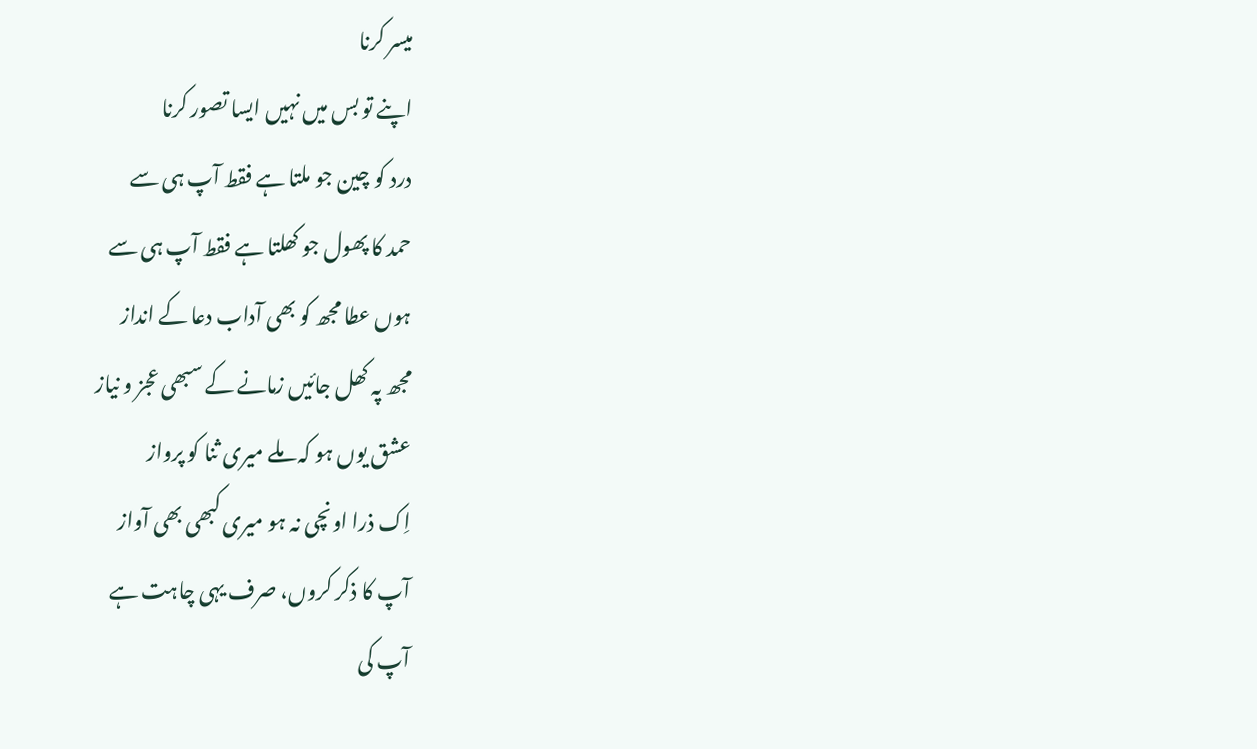میسر کرنا
اپنے تو بس میں نہیں ایسا تصور کرنا
درد کو چین جو ملتا ہے فقط آپ ہی سے
حمد کا پھول جو کھلتا ہے فقط آپ ہی سے
ہوں عطا مجھ کو بھی آداب دعا کے انداز
مجھ پہ کھل جائیں زمانے کے سبھی عجز و نیاز
عشق یوں ہو کہ ملے میری ثنا کو پرواز
اِک ذرا اونچی نہ ہو میری کبھی بھی آواز
آپ کا ذکر کروں، صرف یہی چاہت ہے
آپ کی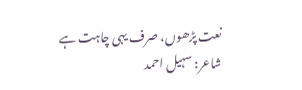نعت پڑھوں، صرف یہی چاہت ہے
شاعر: سہیل احمد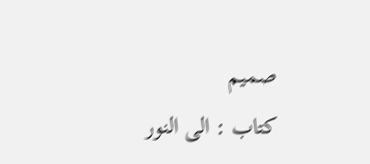صمیم
کتاب : الی النور